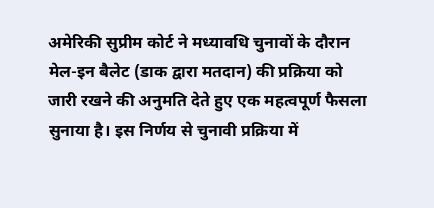अमेरिकी सुप्रीम कोर्ट ने मध्यावधि चुनावों के दौरान मेल-इन बैलेट (डाक द्वारा मतदान) की प्रक्रिया को जारी रखने की अनुमति देते हुए एक महत्वपूर्ण फैसला सुनाया है। इस निर्णय से चुनावी प्रक्रिया में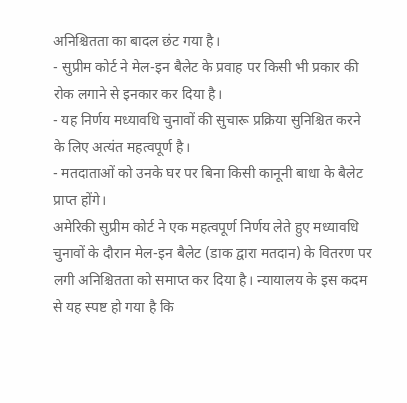अनिश्चितता का बादल छंट गया है।
- सुप्रीम कोर्ट ने मेल-इन बैलेट के प्रवाह पर किसी भी प्रकार की रोक लगाने से इनकार कर दिया है।
- यह निर्णय मध्यावधि चुनावों की सुचारू प्रक्रिया सुनिश्चित करने के लिए अत्यंत महत्वपूर्ण है।
- मतदाताओं को उनके घर पर बिना किसी कानूनी बाधा के बैलेट प्राप्त होंगे।
अमेरिकी सुप्रीम कोर्ट ने एक महत्वपूर्ण निर्णय लेते हुए मध्यावधि चुनावों के दौरान मेल-इन बैलेट (डाक द्वारा मतदान) के वितरण पर लगी अनिश्चितता को समाप्त कर दिया है। न्यायालय के इस कदम से यह स्पष्ट हो गया है कि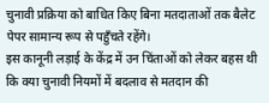चुनावी प्रक्रिया को बाधित किए बिना मतदाताओं तक बैलेट पेपर सामान्य रूप से पहुँचते रहेंगे।
इस कानूनी लड़ाई के केंद्र में उन चिंताओं को लेकर बहस थी कि क्या चुनावी नियमों में बदलाव से मतदान की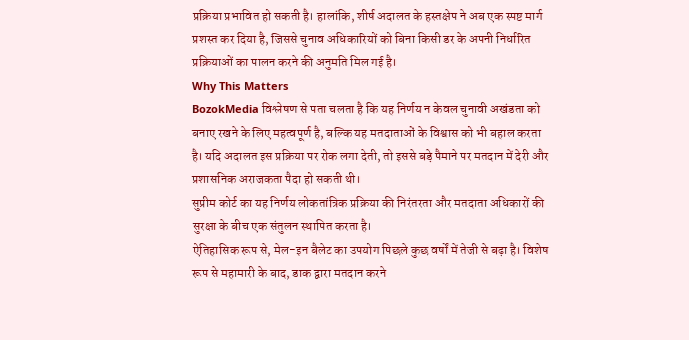प्रक्रिया प्रभावित हो सकती है। हालांकि, शीर्ष अदालत के हस्तक्षेप ने अब एक स्पष्ट मार्ग प्रशस्त कर दिया है, जिससे चुनाव अधिकारियों को बिना किसी डर के अपनी निर्धारित प्रक्रियाओं का पालन करने की अनुमति मिल गई है।
Why This Matters
BozokMedia विश्लेषण से पता चलता है कि यह निर्णय न केवल चुनावी अखंडता को बनाए रखने के लिए महत्वपूर्ण है, बल्कि यह मतदाताओं के विश्वास को भी बहाल करता है। यदि अदालत इस प्रक्रिया पर रोक लगा देती, तो इससे बड़े पैमाने पर मतदान में देरी और प्रशासनिक अराजकता पैदा हो सकती थी।
सुप्रीम कोर्ट का यह निर्णय लोकतांत्रिक प्रक्रिया की निरंतरता और मतदाता अधिकारों की सुरक्षा के बीच एक संतुलन स्थापित करता है।
ऐतिहासिक रूप से, मेल-इन बैलेट का उपयोग पिछले कुछ वर्षों में तेजी से बढ़ा है। विशेष रूप से महामारी के बाद, डाक द्वारा मतदान करने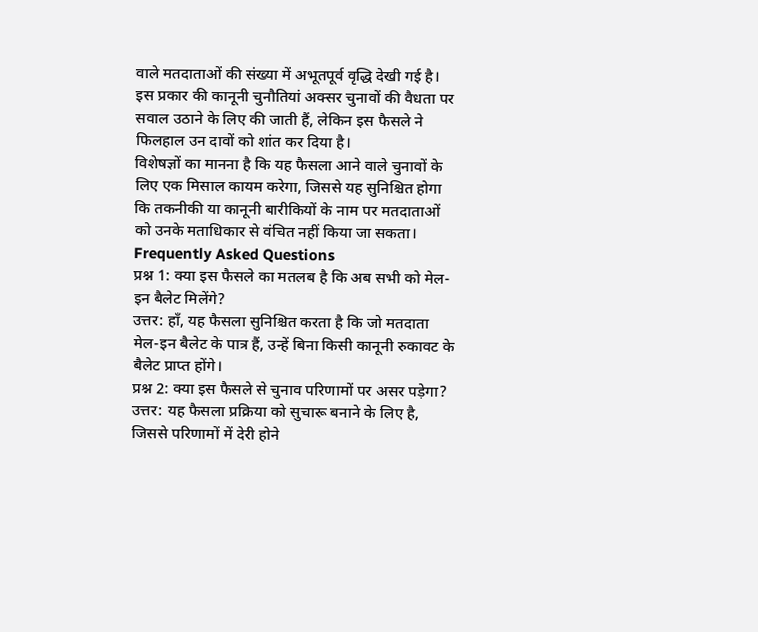वाले मतदाताओं की संख्या में अभूतपूर्व वृद्धि देखी गई है। इस प्रकार की कानूनी चुनौतियां अक्सर चुनावों की वैधता पर सवाल उठाने के लिए की जाती हैं, लेकिन इस फैसले ने फिलहाल उन दावों को शांत कर दिया है।
विशेषज्ञों का मानना है कि यह फैसला आने वाले चुनावों के लिए एक मिसाल कायम करेगा, जिससे यह सुनिश्चित होगा कि तकनीकी या कानूनी बारीकियों के नाम पर मतदाताओं को उनके मताधिकार से वंचित नहीं किया जा सकता।
Frequently Asked Questions
प्रश्न 1: क्या इस फैसले का मतलब है कि अब सभी को मेल-इन बैलेट मिलेंगे?
उत्तर: हाँ, यह फैसला सुनिश्चित करता है कि जो मतदाता मेल-इन बैलेट के पात्र हैं, उन्हें बिना किसी कानूनी रुकावट के बैलेट प्राप्त होंगे।
प्रश्न 2: क्या इस फैसले से चुनाव परिणामों पर असर पड़ेगा?
उत्तर: यह फैसला प्रक्रिया को सुचारू बनाने के लिए है, जिससे परिणामों में देरी होने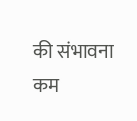की संभावना कम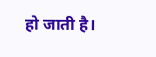हो जाती है।